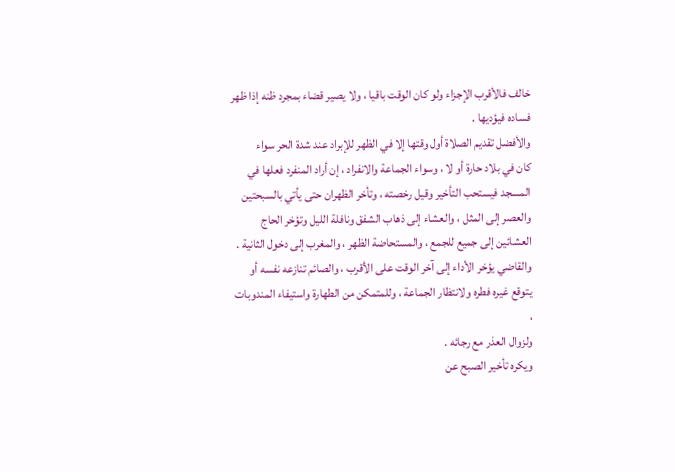خالف فالأقرب الإجزاء ولو كان الوقت باقيا ، ولا يصير قضاء بمجرد ظنه إذا ظهر
فساده فيؤديها .
والأفضل تقديم الصلاة أول وقتها إلا في الظهر للإبراد عند شدة الحر سواء
كان في بلاد حارة أو لا ، وسواء الجماعة والانفراد ، إن أراد المنفرد فعلها في
المسجد فيستحب التأخير وقيل رخصته ، وتأخر الظهران حتى يأتي بالسبحتين
والعصر إلى المثل ، والعشاء إلى ذهاب الشفق ونافلة الليل وتؤخر الحاج
العشائين إلى جميع للجمع ، والمستحاضة الظهر ، والمغرب إلى دخول الثانية .
والقاضي يؤخر الأداء إلى آخر الوقت على الأقرب ، والصائم تنازعه نفسه أو
يتوقع غيره فطره ولانتظار الجماعة ، وللمتمكن من الطهارة واستيفاء المندوبات ،
ولزوال العذر مع رجائه .
ويكره تأخير الصبح عن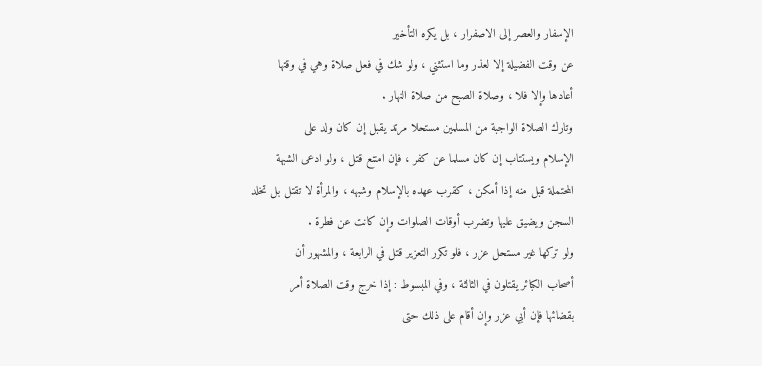الإسفار والعصر إلى الاصفرار ، بل يكره التأخير
عن وقت الفضيلة إلا لعذر وما استثني ، ولو شك في فعل صلاة وهي في وقتها
أعادها وإلا فلا ، وصلاة الصبح من صلاة النهار .
وتارك الصلاة الواجبة من المسلمين مستحلا مرتد يقبل إن كان ولد على
الإسلام ويستتاب إن كان مسلما عن كفر ، فإن امتنع قتل ، ولو ادعى الشبهة
المحتملة قبل منه إذا أمكن ، كقرب عهده بالإسلام وشبهه ، والمرأة لا تقتل بل تخلد
السجن ويضيق عليها وتضرب أوقات الصلوات وإن كانت عن فطرة .
ولو تركها غير مستحل عزر ، فلو تكرر التعزير قتل في الرابعة ، والمشهور أن
أصحاب الكبائر يقتلون في الثالثة ، وفي المبسوط : إذا خرج وقت الصلاة أمر
بقضائها فإن أبي عزر وإن أقام على ذلك حتى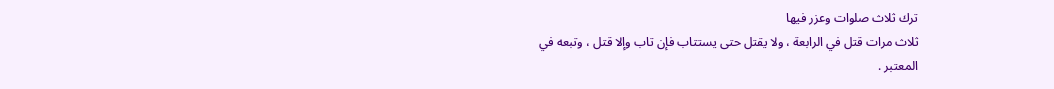ترك ثلاث صلوات وعزر فيها
ثلاث مرات قتل في الرابعة ، ولا يقتل حتى يستتاب فإن تاب وإلا قتل ، وتبعه في
المعتبر .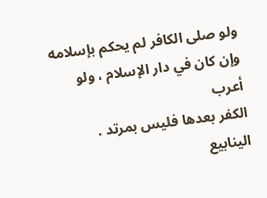ولو صلى الكافر لم يحكم بإسلامه وإن كان في دار الإسلام ، ولو أعرب
الكفر بعدها فليس بمرتد .
الينابيع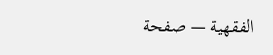الفقهية — صفحة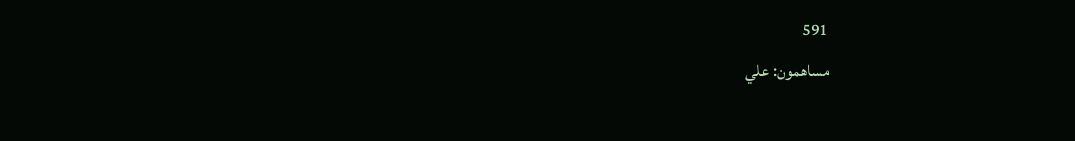591
مساهمون: علي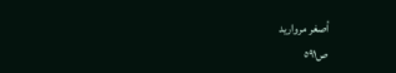أصغر مرواريد
ص٥٩١